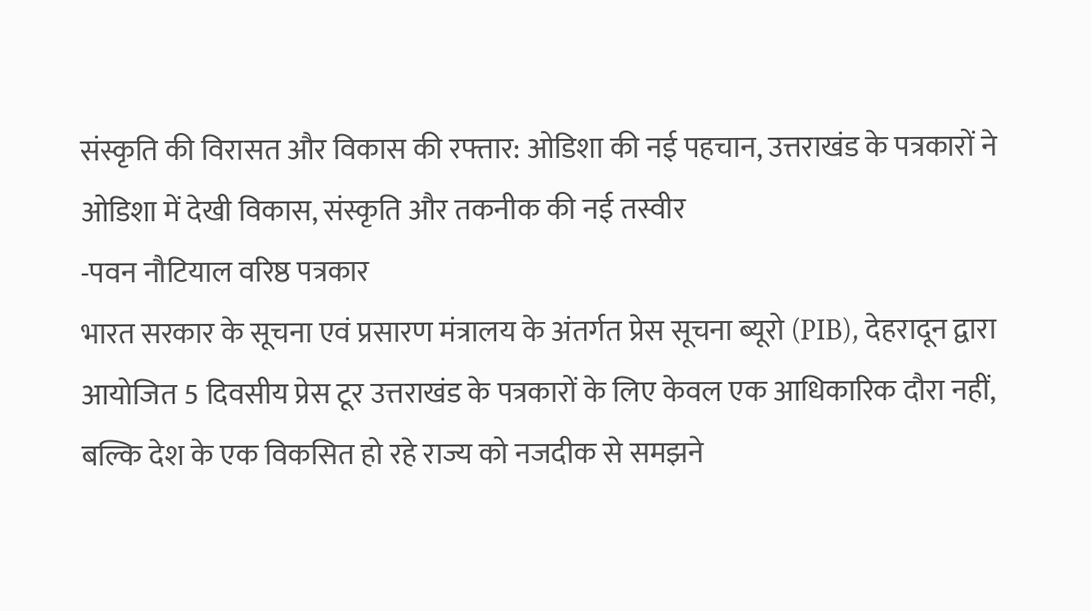संस्कृति की विरासत और विकास की रफ्तार: ओडिशा की नई पहचान, उत्तराखंड के पत्रकारों ने ओडिशा में देखी विकास, संस्कृति और तकनीक की नई तस्वीर
-पवन नौटियाल वरिष्ठ पत्रकार
भारत सरकार के सूचना एवं प्रसारण मंत्रालय के अंतर्गत प्रेस सूचना ब्यूरो (PIB), देहरादून द्वारा आयोजित 5 दिवसीय प्रेस टूर उत्तराखंड के पत्रकारों के लिए केवल एक आधिकारिक दौरा नहीं, बल्कि देश के एक विकसित हो रहे राज्य को नजदीक से समझने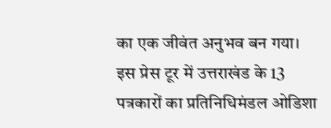का एक जीवंत अनुभव बन गया।
इस प्रेस टूर में उत्तराखंड के 13 पत्रकारों का प्रतिनिधिमंडल ओडिशा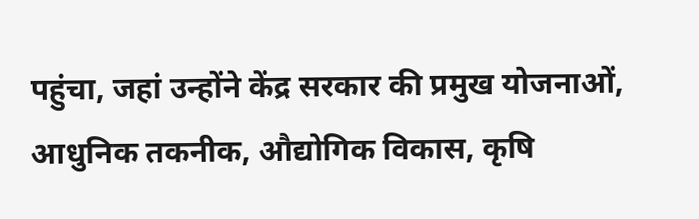पहुंचा, जहां उन्होंने केंद्र सरकार की प्रमुख योजनाओं, आधुनिक तकनीक, औद्योगिक विकास, कृषि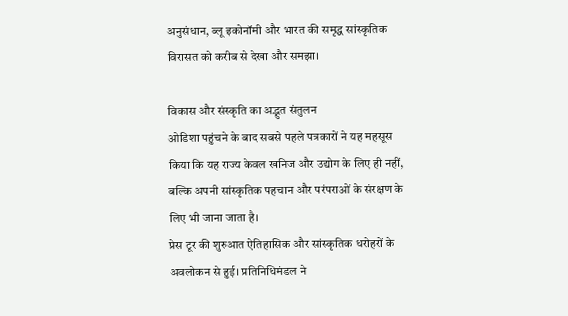अनुसंधान, ब्लू इकोनॉमी और भारत की समृद्ध सांस्कृतिक विरासत को करीब से देखा और समझा।

विकास और संस्कृति का अद्भुत संतुलन
ओडिशा पहुंचने के बाद सबसे पहले पत्रकारों ने यह महसूस किया कि यह राज्य केवल खनिज और उद्योग के लिए ही नहीं, बल्कि अपनी सांस्कृतिक पहचान और परंपराओं के संरक्षण के लिए भी जाना जाता है।
प्रेस टूर की शुरुआत ऐतिहासिक और सांस्कृतिक धरोहरों के अवलोकन से हुई। प्रतिनिधिमंडल ने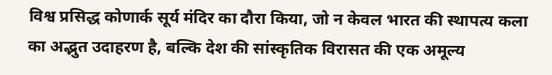विश्व प्रसिद्ध कोणार्क सूर्य मंदिर का दौरा किया, जो न केवल भारत की स्थापत्य कला का अद्भुत उदाहरण है, बल्कि देश की सांस्कृतिक विरासत की एक अमूल्य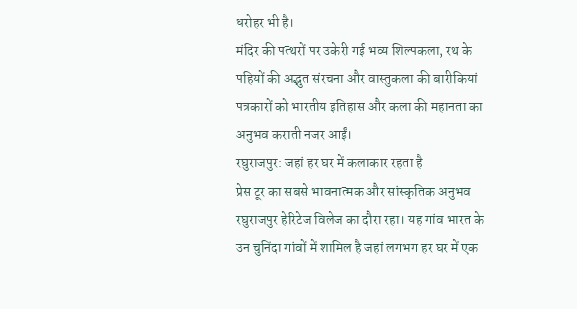धरोहर भी है।
मंदिर की पत्थरों पर उकेरी गई भव्य शिल्पकला, रथ के पहियों की अद्भुत संरचना और वास्तुकला की बारीकियां पत्रकारों को भारतीय इतिहास और कला की महानता का अनुभव कराती नजर आईं।
रघुराजपुर: जहां हर घर में कलाकार रहता है
प्रेस टूर का सबसे भावनात्मक और सांस्कृतिक अनुभव रघुराजपुर हेरिटेज विलेज का दौरा रहा। यह गांव भारत के उन चुनिंदा गांवों में शामिल है जहां लगभग हर घर में एक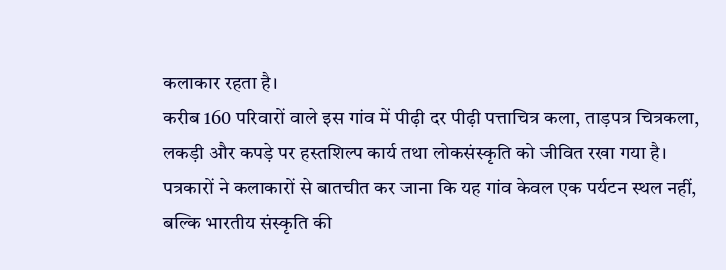कलाकार रहता है।
करीब 160 परिवारों वाले इस गांव में पीढ़ी दर पीढ़ी पत्ताचित्र कला, ताड़पत्र चित्रकला, लकड़ी और कपड़े पर हस्तशिल्प कार्य तथा लोकसंस्कृति को जीवित रखा गया है। पत्रकारों ने कलाकारों से बातचीत कर जाना कि यह गांव केवल एक पर्यटन स्थल नहीं, बल्कि भारतीय संस्कृति की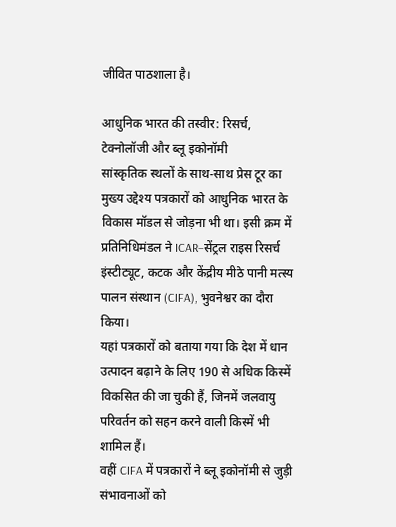जीवित पाठशाला है।

आधुनिक भारत की तस्वीर: रिसर्च, टेक्नोलॉजी और ब्लू इकोनॉमी
सांस्कृतिक स्थलों के साथ-साथ प्रेस टूर का मुख्य उद्देश्य पत्रकारों को आधुनिक भारत के विकास मॉडल से जोड़ना भी था। इसी क्रम में प्रतिनिधिमंडल ने ICAR–सेंट्रल राइस रिसर्च इंस्टीट्यूट, कटक और केंद्रीय मीठे पानी मत्स्य पालन संस्थान (CIFA), भुवनेश्वर का दौरा किया।
यहां पत्रकारों को बताया गया कि देश में धान उत्पादन बढ़ाने के लिए 190 से अधिक किस्में विकसित की जा चुकी हैं, जिनमें जलवायु परिवर्तन को सहन करने वाली किस्में भी शामिल हैं।
वहीं CIFA में पत्रकारों ने ब्लू इकोनॉमी से जुड़ी संभावनाओं को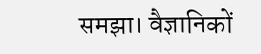समझा। वैज्ञानिकों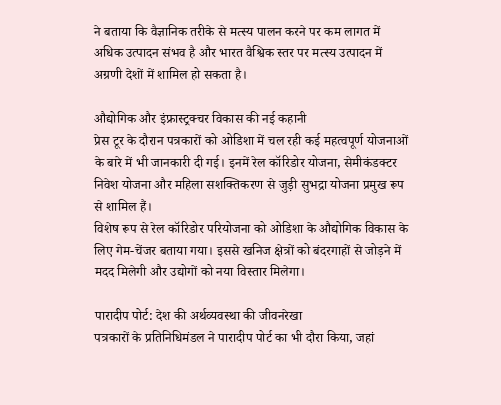ने बताया कि वैज्ञानिक तरीके से मत्स्य पालन करने पर कम लागत में अधिक उत्पादन संभव है और भारत वैश्विक स्तर पर मत्स्य उत्पादन में अग्रणी देशों में शामिल हो सकता है।

औद्योगिक और इंफ्रास्ट्रक्चर विकास की नई कहानी
प्रेस टूर के दौरान पत्रकारों को ओडिशा में चल रही कई महत्वपूर्ण योजनाओं के बारे में भी जानकारी दी गई। इनमें रेल कॉरिडोर योजना, सेमीकंडक्टर निवेश योजना और महिला सशक्तिकरण से जुड़ी सुभद्रा योजना प्रमुख रूप से शामिल हैं।
विशेष रूप से रेल कॉरिडोर परियोजना को ओडिशा के औद्योगिक विकास के लिए गेम-चेंजर बताया गया। इससे खनिज क्षेत्रों को बंदरगाहों से जोड़ने में मदद मिलेगी और उद्योगों को नया विस्तार मिलेगा।

पारादीप पोर्ट: देश की अर्थव्यवस्था की जीवनरेखा
पत्रकारों के प्रतिनिधिमंडल ने पारादीप पोर्ट का भी दौरा किया, जहां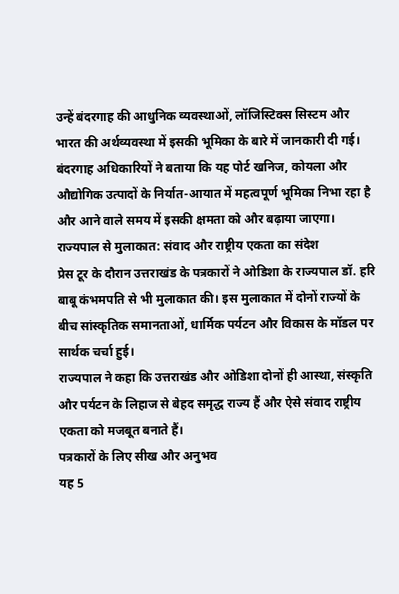उन्हें बंदरगाह की आधुनिक व्यवस्थाओं, लॉजिस्टिक्स सिस्टम और भारत की अर्थव्यवस्था में इसकी भूमिका के बारे में जानकारी दी गई।
बंदरगाह अधिकारियों ने बताया कि यह पोर्ट खनिज, कोयला और औद्योगिक उत्पादों के निर्यात-आयात में महत्वपूर्ण भूमिका निभा रहा है और आने वाले समय में इसकी क्षमता को और बढ़ाया जाएगा।
राज्यपाल से मुलाकात: संवाद और राष्ट्रीय एकता का संदेश
प्रेस टूर के दौरान उत्तराखंड के पत्रकारों ने ओडिशा के राज्यपाल डॉ. हरि बाबू कंभमपति से भी मुलाकात की। इस मुलाकात में दोनों राज्यों के बीच सांस्कृतिक समानताओं, धार्मिक पर्यटन और विकास के मॉडल पर सार्थक चर्चा हुई।
राज्यपाल ने कहा कि उत्तराखंड और ओडिशा दोनों ही आस्था, संस्कृति और पर्यटन के लिहाज से बेहद समृद्ध राज्य हैं और ऐसे संवाद राष्ट्रीय एकता को मजबूत बनाते हैं।
पत्रकारों के लिए सीख और अनुभव
यह 5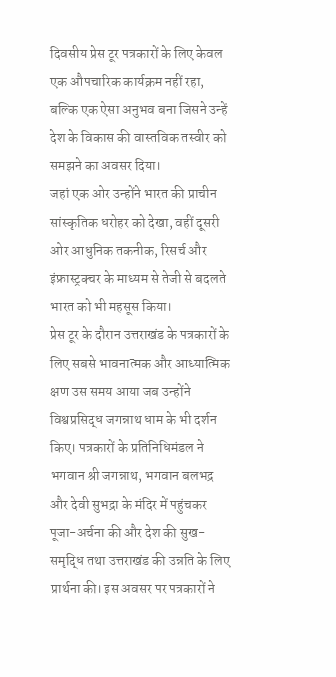दिवसीय प्रेस टूर पत्रकारों के लिए केवल एक औपचारिक कार्यक्रम नहीं रहा, बल्कि एक ऐसा अनुभव बना जिसने उन्हें देश के विकास की वास्तविक तस्वीर को समझने का अवसर दिया।
जहां एक ओर उन्होंने भारत की प्राचीन सांस्कृतिक धरोहर को देखा, वहीं दूसरी ओर आधुनिक तकनीक, रिसर्च और इंफ्रास्ट्रक्चर के माध्यम से तेजी से बदलते भारत को भी महसूस किया।
प्रेस टूर के दौरान उत्तराखंड के पत्रकारों के लिए सबसे भावनात्मक और आध्यात्मिक क्षण उस समय आया जब उन्होंने विश्वप्रसिद्ध जगन्नाथ धाम के भी दर्शन किए। पत्रकारों के प्रतिनिधिमंडल ने भगवान श्री जगन्नाथ, भगवान बलभद्र और देवी सुभद्रा के मंदिर में पहुंचकर पूजा-अर्चना की और देश की सुख-समृद्धि तथा उत्तराखंड की उन्नति के लिए प्रार्थना की। इस अवसर पर पत्रकारों ने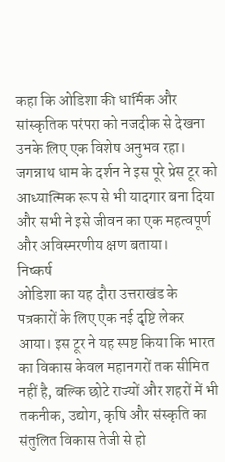कहा कि ओडिशा की धार्मिक और सांस्कृतिक परंपरा को नजदीक से देखना उनके लिए एक विशेष अनुभव रहा। जगन्नाथ धाम के दर्शन ने इस पूरे प्रेस टूर को आध्यात्मिक रूप से भी यादगार बना दिया और सभी ने इसे जीवन का एक महत्वपूर्ण और अविस्मरणीय क्षण बताया।
निष्कर्ष
ओडिशा का यह दौरा उत्तराखंड के पत्रकारों के लिए एक नई दृष्टि लेकर आया। इस टूर ने यह स्पष्ट किया कि भारत का विकास केवल महानगरों तक सीमित नहीं है, बल्कि छोटे राज्यों और शहरों में भी तकनीक, उद्योग, कृषि और संस्कृति का संतुलित विकास तेजी से हो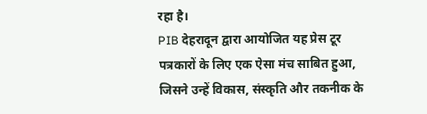रहा है।
PIB देहरादून द्वारा आयोजित यह प्रेस टूर पत्रकारों के लिए एक ऐसा मंच साबित हुआ, जिसने उन्हें विकास, संस्कृति और तकनीक के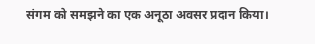संगम को समझने का एक अनूठा अवसर प्रदान किया।